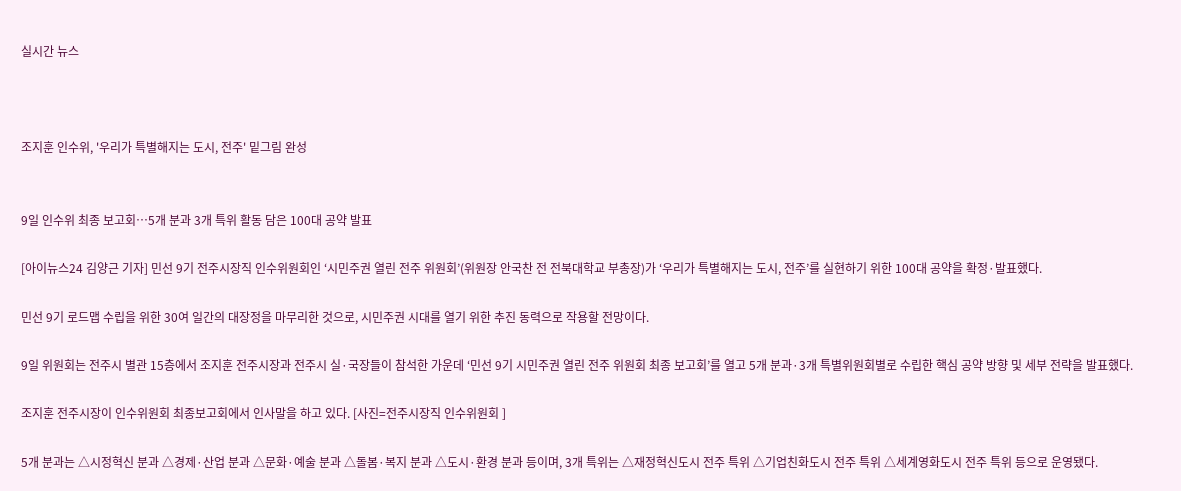실시간 뉴스



조지훈 인수위, '우리가 특별해지는 도시, 전주' 밑그림 완성


9일 인수위 최종 보고회…5개 분과 3개 특위 활동 담은 100대 공약 발표

[아이뉴스24 김양근 기자] 민선 9기 전주시장직 인수위원회인 ‘시민주권 열린 전주 위원회’(위원장 안국찬 전 전북대학교 부총장)가 ‘우리가 특별해지는 도시, 전주’를 실현하기 위한 100대 공약을 확정·발표했다.

민선 9기 로드맵 수립을 위한 30여 일간의 대장정을 마무리한 것으로, 시민주권 시대를 열기 위한 추진 동력으로 작용할 전망이다.

9일 위원회는 전주시 별관 15층에서 조지훈 전주시장과 전주시 실·국장들이 참석한 가운데 ‘민선 9기 시민주권 열린 전주 위원회 최종 보고회’를 열고 5개 분과·3개 특별위원회별로 수립한 핵심 공약 방향 및 세부 전략을 발표했다.

조지훈 전주시장이 인수위원회 최종보고회에서 인사말을 하고 있다. [사진=전주시장직 인수위원회 ]

5개 분과는 △시정혁신 분과 △경제·산업 분과 △문화·예술 분과 △돌봄·복지 분과 △도시·환경 분과 등이며, 3개 특위는 △재정혁신도시 전주 특위 △기업친화도시 전주 특위 △세계영화도시 전주 특위 등으로 운영됐다.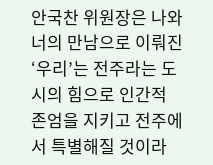안국찬 위원장은 나와 너의 만남으로 이뤄진 ‘우리’는 전주라는 도시의 힘으로 인간적 존엄을 지키고 전주에서 특별해질 것이라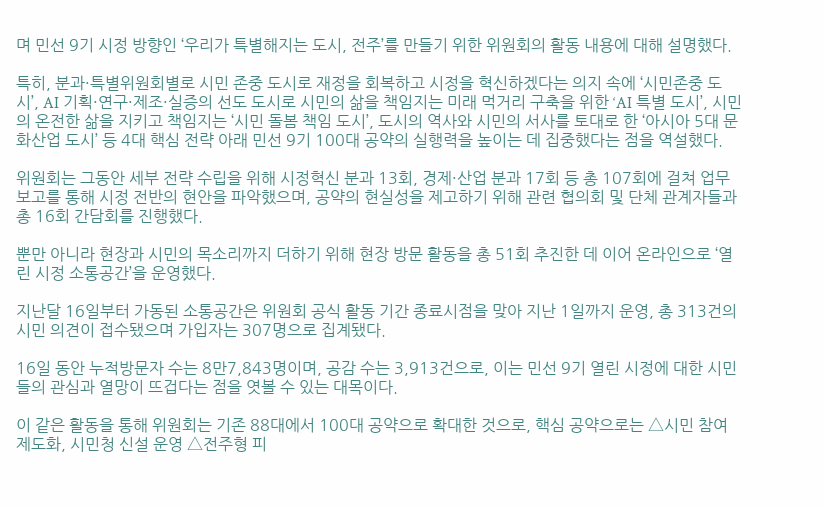며 민선 9기 시정 방향인 ‘우리가 특별해지는 도시, 전주’를 만들기 위한 위원회의 활동 내용에 대해 설명했다.

특히, 분과·특별위원회별로 시민 존중 도시로 재정을 회복하고 시정을 혁신하겠다는 의지 속에 ‘시민존중 도시’, AI 기획·연구·제조·실증의 선도 도시로 시민의 삶을 책임지는 미래 먹거리 구축을 위한 ‘AI 특별 도시’, 시민의 온전한 삶을 지키고 책임지는 ‘시민 돌봄 책임 도시’, 도시의 역사와 시민의 서사를 토대로 한 ‘아시아 5대 문화산업 도시’ 등 4대 핵심 전략 아래 민선 9기 100대 공약의 실행력을 높이는 데 집중했다는 점을 역설했다.

위원회는 그동안 세부 전략 수립을 위해 시정혁신 분과 13회, 경제·산업 분과 17회 등 총 107회에 걸쳐 업무보고를 통해 시정 전반의 현안을 파악했으며, 공약의 현실성을 제고하기 위해 관련 협의회 및 단체 관계자들과 총 16회 간담회를 진행했다.

뿐만 아니라 현장과 시민의 목소리까지 더하기 위해 현장 방문 활동을 총 51회 추진한 데 이어 온라인으로 ‘열린 시정 소통공간’을 운영했다.

지난달 16일부터 가동된 소통공간은 위원회 공식 활동 기간 종료시점을 맞아 지난 1일까지 운영, 총 313건의 시민 의견이 접수됐으며 가입자는 307명으로 집계됐다.

16일 동안 누적방문자 수는 8만7,843명이며, 공감 수는 3,913건으로, 이는 민선 9기 열린 시정에 대한 시민들의 관심과 열망이 뜨겁다는 점을 엿볼 수 있는 대목이다.

이 같은 활동을 통해 위원회는 기존 88대에서 100대 공약으로 확대한 것으로, 핵심 공약으로는 △시민 참여 제도화, 시민청 신설 운영 △전주형 피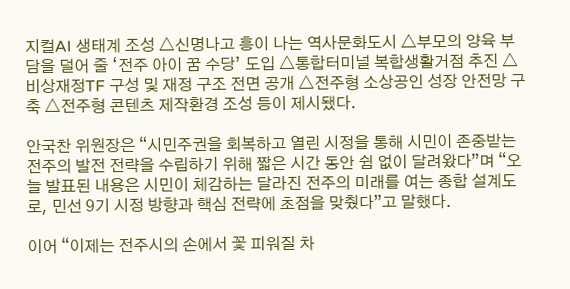지컬AI 생태계 조성 △신명나고 흥이 나는 역사문화도시 △부모의 양육 부담을 덜어 줄 ‘전주 아이 꿈 수당’ 도입 △통합터미널 복합생활거점 추진 △비상재정TF 구성 및 재정 구조 전면 공개 △전주형 소상공인 성장 안전망 구축 △전주형 콘텐츠 제작환경 조성 등이 제시됐다.

안국찬 위원장은 “시민주권을 회복하고 열린 시정을 통해 시민이 존중받는 전주의 발전 전략을 수립하기 위해 짧은 시간 동안 쉼 없이 달려왔다”며 “오늘 발표된 내용은 시민이 체감하는 달라진 전주의 미래를 여는 종합 설계도로, 민선 9기 시정 방향과 핵심 전략에 초점을 맞췄다”고 말했다.

이어 “이제는 전주시의 손에서 꽃 피워질 차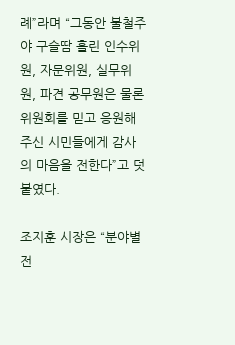례”라며 “그동안 불철주야 구슬땀 흘린 인수위원, 자문위원, 실무위원, 파견 공무원은 물론 위원회를 믿고 응원해 주신 시민들에게 감사의 마음을 전한다”고 덧붙였다.

조지훈 시장은 “분야별 전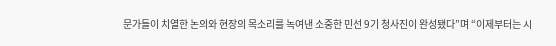문가들이 치열한 논의와 현장의 목소리를 녹여낸 소중한 민선 9기 청사진이 완성됐다”며 “이제부터는 시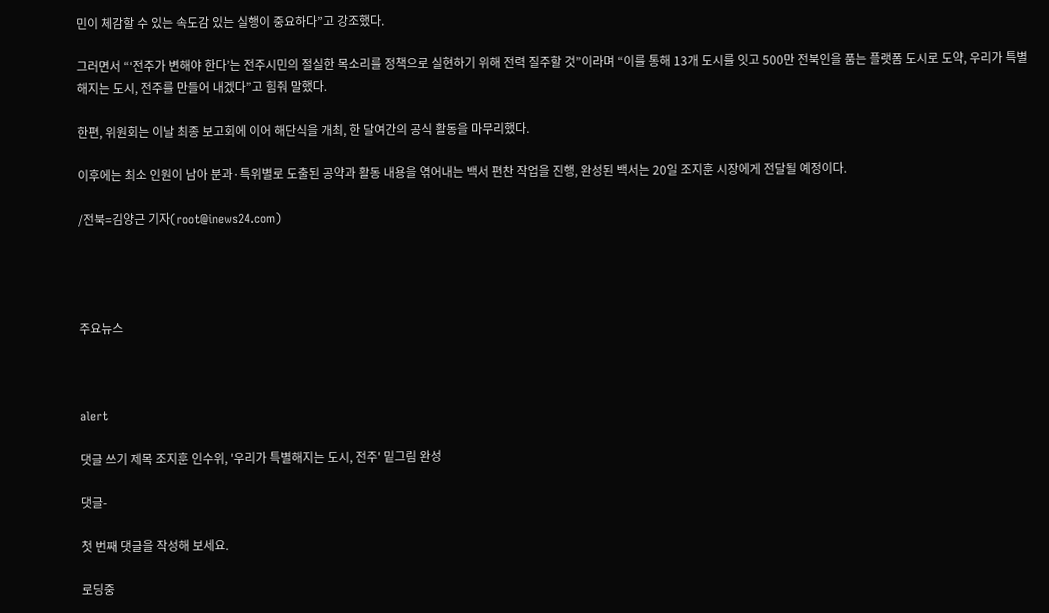민이 체감할 수 있는 속도감 있는 실행이 중요하다”고 강조했다.

그러면서 “‘전주가 변해야 한다’는 전주시민의 절실한 목소리를 정책으로 실현하기 위해 전력 질주할 것”이라며 “이를 통해 13개 도시를 잇고 500만 전북인을 품는 플랫폼 도시로 도약, 우리가 특별해지는 도시, 전주를 만들어 내겠다”고 힘줘 말했다.

한편, 위원회는 이날 최종 보고회에 이어 해단식을 개최, 한 달여간의 공식 활동을 마무리했다.

이후에는 최소 인원이 남아 분과·특위별로 도출된 공약과 활동 내용을 엮어내는 백서 편찬 작업을 진행, 완성된 백서는 20일 조지훈 시장에게 전달될 예정이다.

/전북=김양근 기자(root@inews24.com)




주요뉴스



alert

댓글 쓰기 제목 조지훈 인수위, '우리가 특별해지는 도시, 전주' 밑그림 완성

댓글-

첫 번째 댓글을 작성해 보세요.

로딩중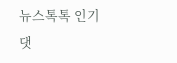뉴스톡톡 인기 댓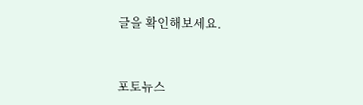글을 확인해보세요.



포토뉴스